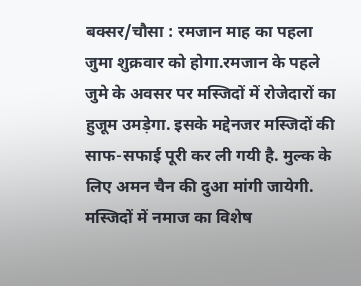बक्सर/चौसा : रमजान माह का पहला जुमा शुक्रवार को होगा.रमजान के पहले जुमे के अवसर पर मस्जिदों में रोजेदारों का हुजूम उमड़ेगा. इसके मद्देनजर मस्जिदों की साफ-सफाई पूरी कर ली गयी है. मुल्क के लिए अमन चैन की दुआ मांगी जायेगी. मस्जिदों में नमाज का विशेष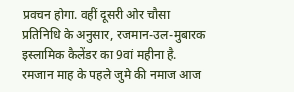प्रवचन होगा. वहीं दूसरी ओर चौसा प्रतिनिधि के अनुसार, रजमान-उल-मुबारक इस्लामिक कैलेंडर का 9वां महीना है.
रमजान माह के पहले जुमे की नमाज आज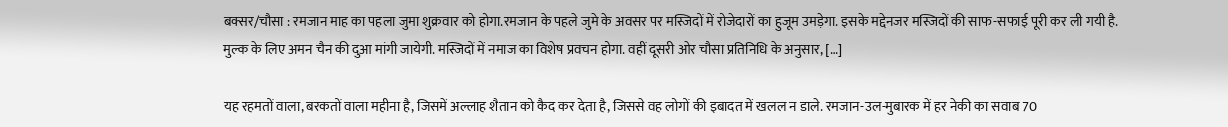बक्सर/चौसा : रमजान माह का पहला जुमा शुक्रवार को होगा.रमजान के पहले जुमे के अवसर पर मस्जिदों में रोजेदारों का हुजूम उमड़ेगा. इसके मद्देनजर मस्जिदों की साफ-सफाई पूरी कर ली गयी है. मुल्क के लिए अमन चैन की दुआ मांगी जायेगी. मस्जिदों में नमाज का विशेष प्रवचन होगा. वहीं दूसरी ओर चौसा प्रतिनिधि के अनुसार, […]

यह रहमतों वाला, बरकतों वाला महीना है, जिसमें अल्लाह शैतान को कैद कर देता है, जिससे वह लोगों की इबादत में खलल न डाले. रमजान-उल-मुबारक में हर नेकी का सवाब 70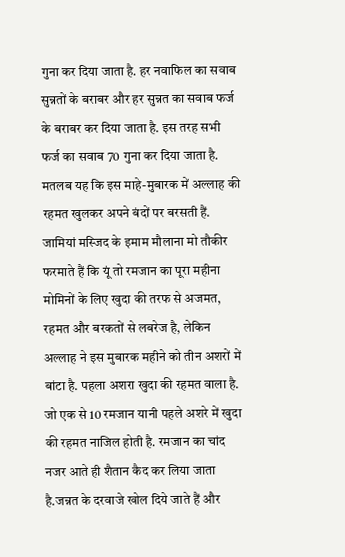गुना कर दिया जाता है. हर नवाफिल का सवाब सुन्नतों के बराबर और हर सुन्नत का सवाब फर्ज के बराबर कर दिया जाता है. इस तरह सभी फर्ज का सवाब 70 गुना कर दिया जाता है. मतलब यह कि इस माहे-मुबारक में अल्लाह की रहमत खुलकर अपने बंदों पर बरसती हैं.
जामियां मस्जिद के इमाम मौलाना मो तौकीर फरमाते हैं कि यूं तो रमजान का पूरा महीना मोमिनों के लिए खुदा की तरफ से अजमत, रहमत और बरकतों से लबरेज है, लेकिन अल्लाह ने इस मुबारक महीने को तीन अशरों में बांटा है. पहला अशरा खुदा की रहमत वाला है. जो एक से 10 रमजान यानी पहले अशरे में खुदा की रहमत नाजिल होती है. रमजान का चांद नजर आते ही शैतान कैद कर लिया जाता है.जन्नत के दरवाजे खोल दिये जाते हैं और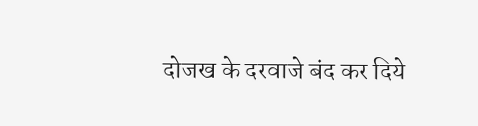दोजख के दरवाजे बंद कर दिये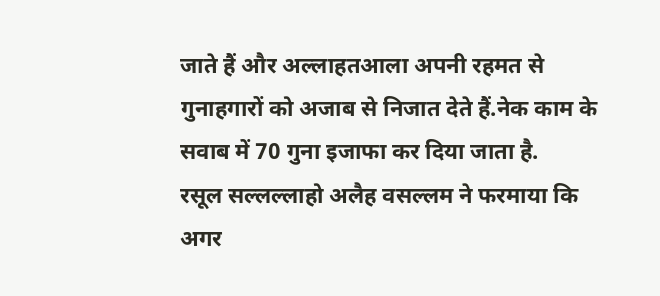जाते हैं और अल्लाहतआला अपनी रहमत से गुनाहगारों को अजाब से निजात देते हैं.नेक काम के सवाब में 70 गुना इजाफा कर दिया जाता है.
रसूल सल्लल्लाहो अलैह वसल्लम ने फरमाया कि अगर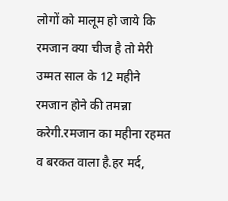लोगों को मालूम हो जाये कि रमजान क्या चीज है तो मेरी उम्मत साल के 12 महीने रमजान होने की तमन्ना करेगी.रमजान का महीना रहमत व बरकत वाला है.हर मर्द,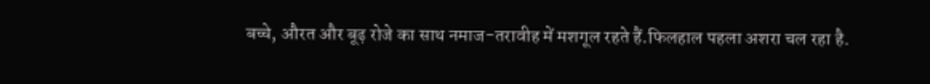बच्चे, औरत और बूढ़ रोजे का साथ नमाज-तरावीह में मशगूल रहते हैं.फिलहाल पहला अशरा चल रहा है.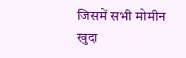जिसमें सभी मोमीन खुदा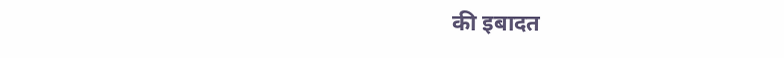की इबादत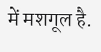में मशगूल है.